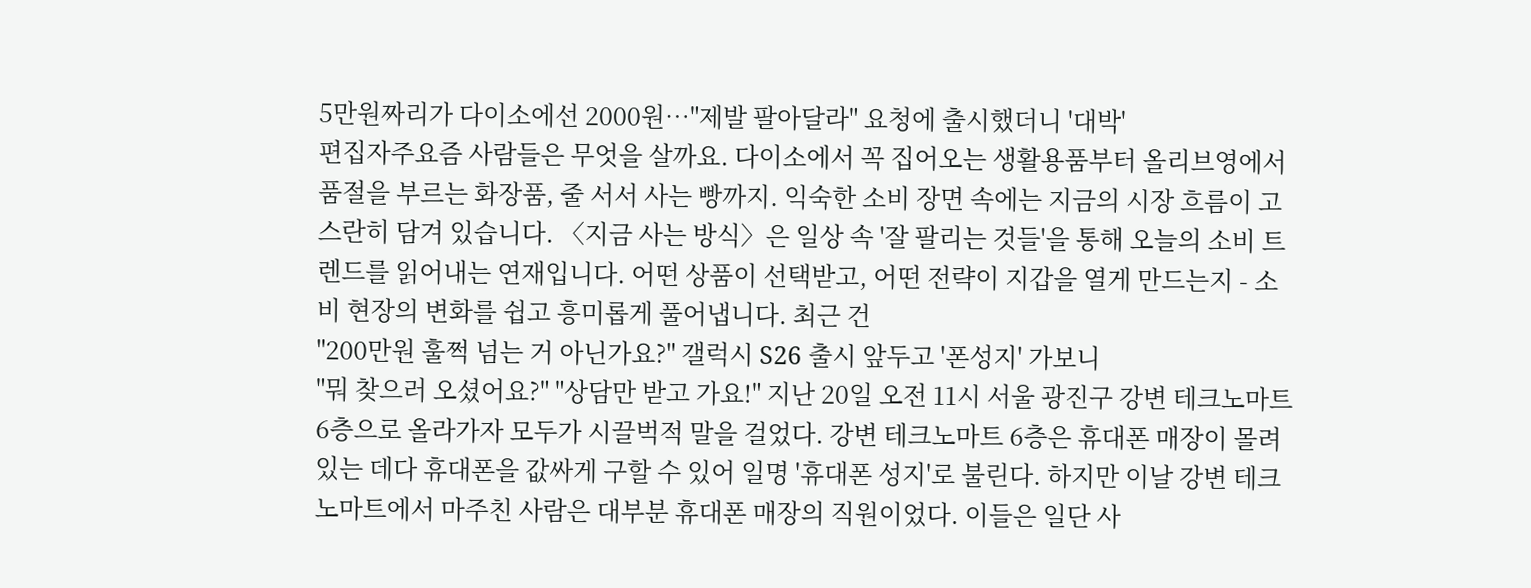5만원짜리가 다이소에선 2000원…"제발 팔아달라" 요청에 출시했더니 '대박'
편집자주요즘 사람들은 무엇을 살까요. 다이소에서 꼭 집어오는 생활용품부터 올리브영에서 품절을 부르는 화장품, 줄 서서 사는 빵까지. 익숙한 소비 장면 속에는 지금의 시장 흐름이 고스란히 담겨 있습니다. 〈지금 사는 방식〉은 일상 속 '잘 팔리는 것들'을 통해 오늘의 소비 트렌드를 읽어내는 연재입니다. 어떤 상품이 선택받고, 어떤 전략이 지갑을 열게 만드는지 - 소비 현장의 변화를 쉽고 흥미롭게 풀어냅니다. 최근 건
"200만원 훌쩍 넘는 거 아닌가요?" 갤럭시 S26 출시 앞두고 '폰성지' 가보니
"뭐 찾으러 오셨어요?" "상담만 받고 가요!" 지난 20일 오전 11시 서울 광진구 강변 테크노마트 6층으로 올라가자 모두가 시끌벅적 말을 걸었다. 강변 테크노마트 6층은 휴대폰 매장이 몰려 있는 데다 휴대폰을 값싸게 구할 수 있어 일명 '휴대폰 성지'로 불린다. 하지만 이날 강변 테크노마트에서 마주친 사람은 대부분 휴대폰 매장의 직원이었다. 이들은 일단 사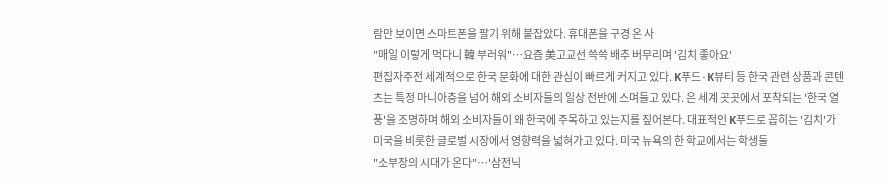람만 보이면 스마트폰을 팔기 위해 붙잡았다. 휴대폰을 구경 온 사
"매일 이렇게 먹다니 韓 부러워"…요즘 美고교선 쓱쓱 배추 버무리며 '김치 좋아요'
편집자주전 세계적으로 한국 문화에 대한 관심이 빠르게 커지고 있다. K푸드·K뷰티 등 한국 관련 상품과 콘텐츠는 특정 마니아층을 넘어 해외 소비자들의 일상 전반에 스며들고 있다. 은 세계 곳곳에서 포착되는 '한국 열풍'을 조명하며 해외 소비자들이 왜 한국에 주목하고 있는지를 짚어본다. 대표적인 K푸드로 꼽히는 '김치'가 미국을 비롯한 글로벌 시장에서 영향력을 넓혀가고 있다. 미국 뉴욕의 한 학교에서는 학생들
"소부장의 시대가 온다"…'삼전닉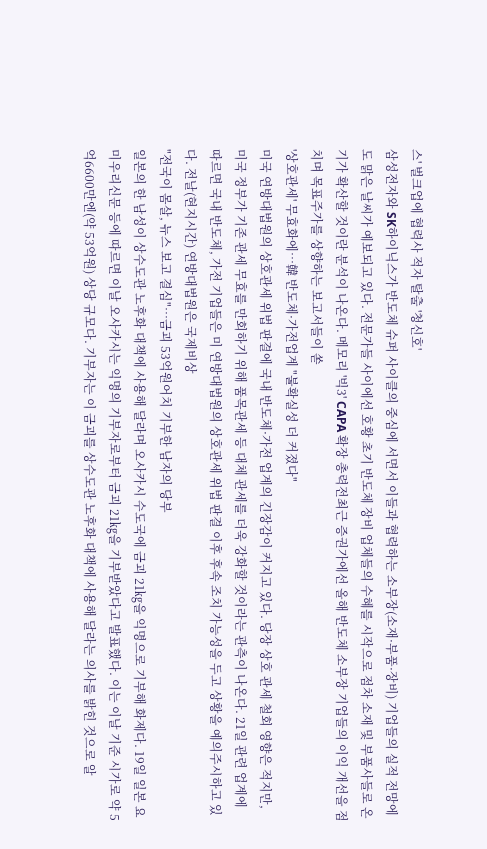스' 벌크업에 협력사 적자 탈출 '청신호'
삼성전자와 SK하이닉스가 반도체 슈퍼 사이클의 중심에 서면서 이들과 협력하는 소부장(소재·부품·장비) 기업들의 실적 전망에도 맑은 날씨가 예보되고 있다. 전문가들 사이에선 호황 초기 반도체 장비 업체들의 수혜를 시작으로 점차 소재 및 부품사들로 온기가 확산할 것이란 분석이 나온다. 메모리 '빅3' CAPA 확장 총력전최근 증권가에선 올해 반도체 소부장 기업들의 이익 개선을 점치며 목표주가를 상향하는 보고서들이 쏟
'상호관세' 무효화에…韓 반도체·가전업계 "불확실성 더 커졌다"
미국 연방대법원의 상호관세 위법 판결에 국내 반도체·가전 업계의 긴장감이 커지고 있다. 당장 상호 관세 철회 영향은 적지만, 미국 정부가 기존 관세 무효를 만회하기 위해 품목관세 등 대체 관세를 더욱 강화할 것이라는 관측이 나온다. 21일 관련 업계에 따르면 국내 반도체, 가전 기업들은 미 연방대법원의 상호관세 위법 판결 이후 후속 조치 가능성을 두고 상황을 예의주시하고 있다. 전날(현지시간) 연방대법원은 국제비상
"전국이 몸살, 뉴스 보고 결심"…금괴 53억원어치 기부한 남자의 당부
일본의 한 남성이 상수도관 노후화 대책에 사용해 달라며 오사카시 수도국에 금괴 21㎏을 익명으로 기부해 화제다. 19일 일본 요미우리신문 등에 따르면 이날 오사카시는 익명의 기부자로부터 금괴 21㎏을 기부받았다고 발표했다. 이는 이날 기준 시가로 약 5억6600만엔(약 53억원) 상당 규모다. 기부자는 이 금괴를 상수도관 노후화 대책에 사용해 달라는 의사를 밝힌 것으로 알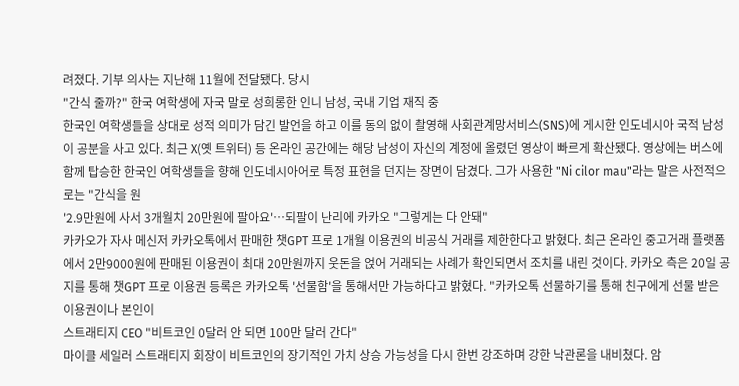려졌다. 기부 의사는 지난해 11월에 전달됐다. 당시
"간식 줄까?" 한국 여학생에 자국 말로 성희롱한 인니 남성, 국내 기업 재직 중
한국인 여학생들을 상대로 성적 의미가 담긴 발언을 하고 이를 동의 없이 촬영해 사회관계망서비스(SNS)에 게시한 인도네시아 국적 남성이 공분을 사고 있다. 최근 X(옛 트위터) 등 온라인 공간에는 해당 남성이 자신의 계정에 올렸던 영상이 빠르게 확산됐다. 영상에는 버스에 함께 탑승한 한국인 여학생들을 향해 인도네시아어로 특정 표현을 던지는 장면이 담겼다. 그가 사용한 "Ni cilor mau"라는 말은 사전적으로는 "간식을 원
'2.9만원에 사서 3개월치 20만원에 팔아요'…되팔이 난리에 카카오 "그렇게는 다 안돼"
카카오가 자사 메신저 카카오톡에서 판매한 챗GPT 프로 1개월 이용권의 비공식 거래를 제한한다고 밝혔다. 최근 온라인 중고거래 플랫폼에서 2만9000원에 판매된 이용권이 최대 20만원까지 웃돈을 얹어 거래되는 사례가 확인되면서 조치를 내린 것이다. 카카오 측은 20일 공지를 통해 챗GPT 프로 이용권 등록은 카카오톡 '선물함'을 통해서만 가능하다고 밝혔다. "카카오톡 선물하기를 통해 친구에게 선물 받은 이용권이나 본인이
스트래티지 CEO "비트코인 0달러 안 되면 100만 달러 간다"
마이클 세일러 스트래티지 회장이 비트코인의 장기적인 가치 상승 가능성을 다시 한번 강조하며 강한 낙관론을 내비쳤다. 암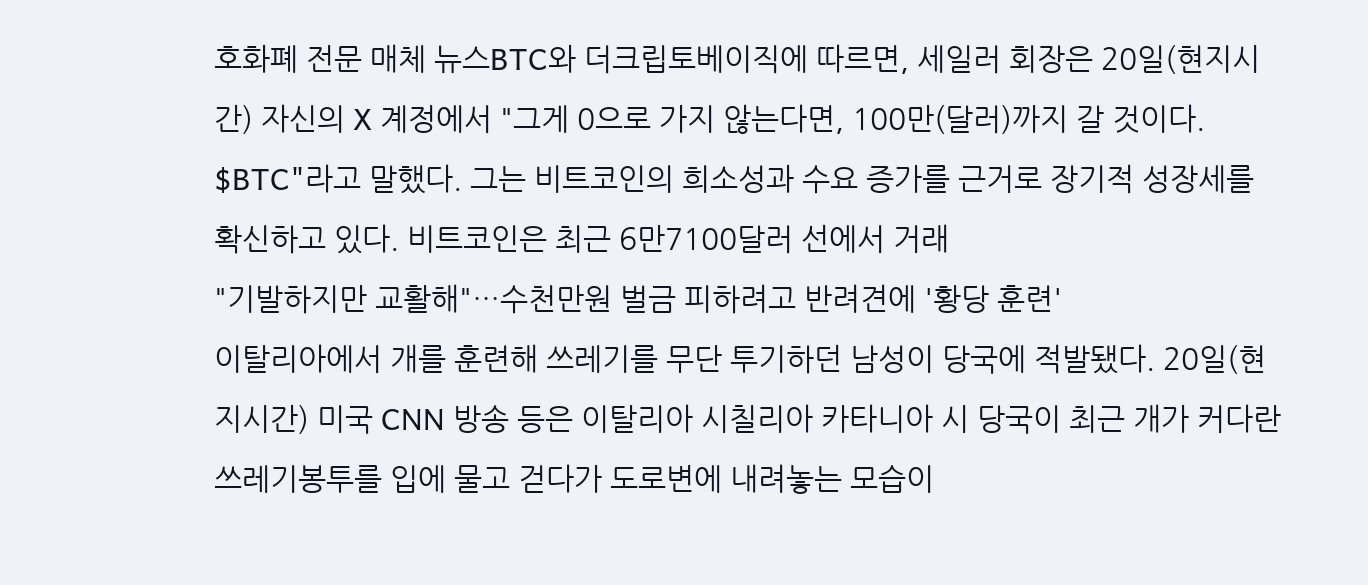호화폐 전문 매체 뉴스BTC와 더크립토베이직에 따르면, 세일러 회장은 20일(현지시간) 자신의 X 계정에서 "그게 0으로 가지 않는다면, 100만(달러)까지 갈 것이다. $BTC"라고 말했다. 그는 비트코인의 희소성과 수요 증가를 근거로 장기적 성장세를 확신하고 있다. 비트코인은 최근 6만7100달러 선에서 거래
"기발하지만 교활해"…수천만원 벌금 피하려고 반려견에 '황당 훈련'
이탈리아에서 개를 훈련해 쓰레기를 무단 투기하던 남성이 당국에 적발됐다. 20일(현지시간) 미국 CNN 방송 등은 이탈리아 시칠리아 카타니아 시 당국이 최근 개가 커다란 쓰레기봉투를 입에 물고 걷다가 도로변에 내려놓는 모습이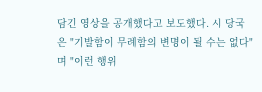담긴 영상을 공개했다고 보도했다. 시 당국은 "기발함이 무례함의 변명이 될 수는 없다"며 "이런 행위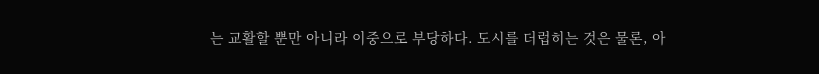는 교활할 뿐만 아니라 이중으로 부당하다. 도시를 더럽히는 것은 물론, 아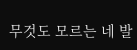무것도 모르는 네 발